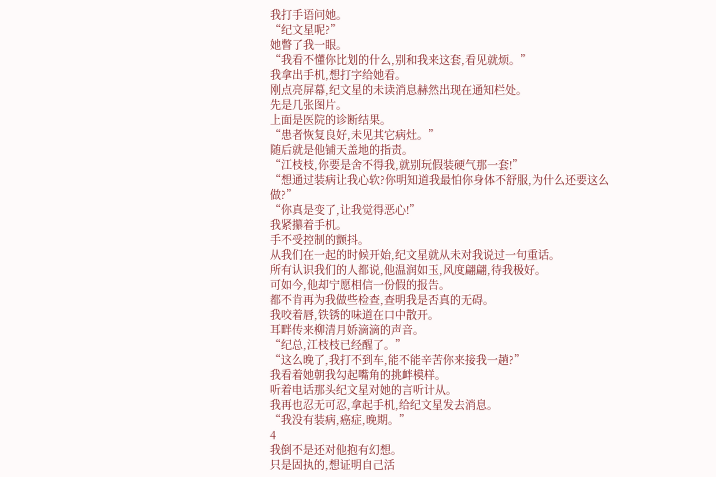我打手语问她。
“纪文星呢?”
她瞥了我一眼。
“我看不懂你比划的什么,别和我来这套,看见就烦。”
我拿出手机,想打字给她看。
刚点亮屏幕,纪文星的未读消息赫然出现在通知栏处。
先是几张图片。
上面是医院的诊断结果。
“患者恢复良好,未见其它病灶。”
随后就是他铺天盖地的指责。
“江枝枝,你要是舍不得我,就别玩假装硬气那一套!”
“想通过装病让我心软?你明知道我最怕你身体不舒服,为什么还要这么做?”
“你真是变了,让我觉得恶心!”
我紧攥着手机。
手不受控制的颤抖。
从我们在一起的时候开始,纪文星就从未对我说过一句重话。
所有认识我们的人都说,他温润如玉,风度翩翩,待我极好。
可如今,他却宁愿相信一份假的报告。
都不肯再为我做些检查,查明我是否真的无碍。
我咬着唇,铁锈的味道在口中散开。
耳畔传来柳清月娇滴滴的声音。
“纪总,江枝枝已经醒了。”
“这么晚了,我打不到车,能不能辛苦你来接我一趟?”
我看着她朝我勾起嘴角的挑衅模样。
听着电话那头纪文星对她的言听计从。
我再也忍无可忍,拿起手机,给纪文星发去消息。
“我没有装病,癌症,晚期。”
4
我倒不是还对他抱有幻想。
只是固执的,想证明自己活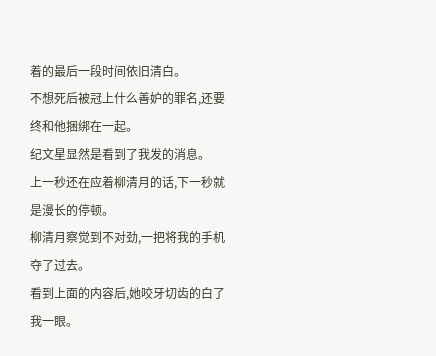着的最后一段时间依旧清白。
不想死后被冠上什么善妒的罪名,还要终和他捆绑在一起。
纪文星显然是看到了我发的消息。
上一秒还在应着柳清月的话,下一秒就是漫长的停顿。
柳清月察觉到不对劲,一把将我的手机夺了过去。
看到上面的内容后,她咬牙切齿的白了我一眼。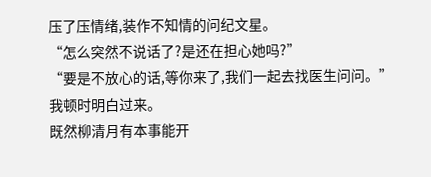压了压情绪,装作不知情的问纪文星。
“怎么突然不说话了?是还在担心她吗?”
“要是不放心的话,等你来了,我们一起去找医生问问。”
我顿时明白过来。
既然柳清月有本事能开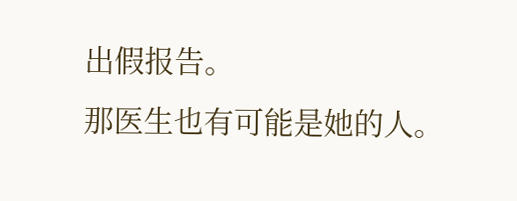出假报告。
那医生也有可能是她的人。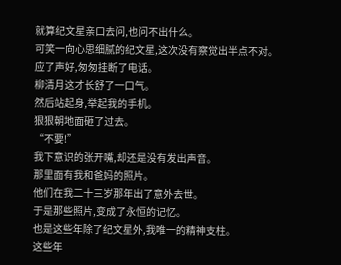就算纪文星亲口去问,也问不出什么。
可笑一向心思细腻的纪文星,这次没有察觉出半点不对。
应了声好,匆匆挂断了电话。
柳清月这才长舒了一口气。
然后站起身,举起我的手机。
狠狠朝地面砸了过去。
“不要!”
我下意识的张开嘴,却还是没有发出声音。
那里面有我和爸妈的照片。
他们在我二十三岁那年出了意外去世。
于是那些照片,变成了永恒的记忆。
也是这些年除了纪文星外,我唯一的精神支柱。
这些年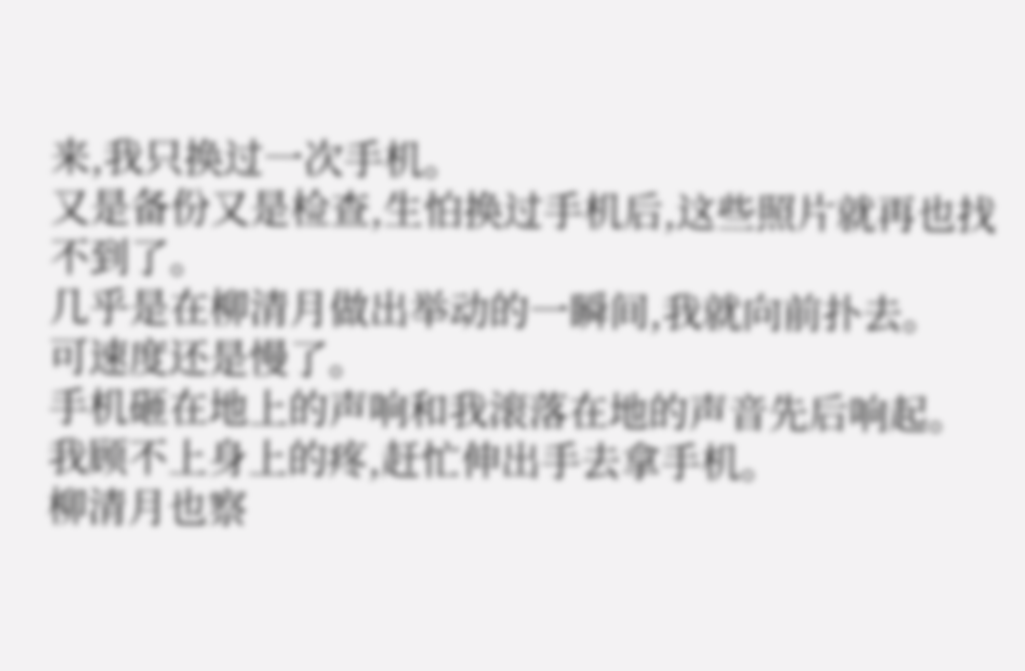来,我只换过一次手机。
又是备份又是检查,生怕换过手机后,这些照片就再也找不到了。
几乎是在柳清月做出举动的一瞬间,我就向前扑去。
可速度还是慢了。
手机砸在地上的声响和我滚落在地的声音先后响起。
我顾不上身上的疼,赶忙伸出手去拿手机。
柳清月也察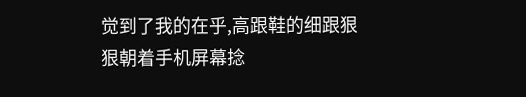觉到了我的在乎,高跟鞋的细跟狠狠朝着手机屏幕捻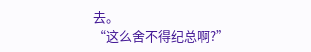去。
“这么舍不得纪总啊?”